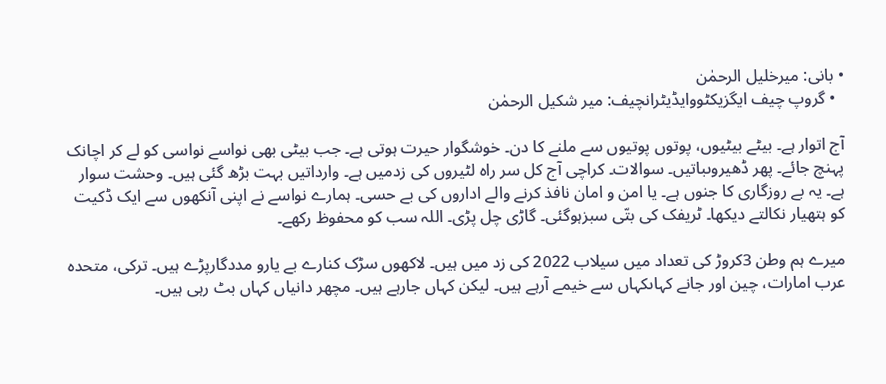• بانی: میرخلیل الرحمٰن
  • گروپ چیف ایگزیکٹووایڈیٹرانچیف: میر شکیل الرحمٰن

آج اتوار ہے۔ بیٹے بیٹیوں، پوتوں پوتیوں سے ملنے کا دن۔ خوشگوار حیرت ہوتی ہے۔ جب بیٹی بھی نواسے نواسی کو لے کر اچانک پہنچ جائے۔ پھر ڈھیروںباتیں۔ سوالات۔ کراچی آج کل سر راہ لٹیروں کی زدمیں ہے۔ وارداتیں بہت بڑھ گئی ہیں۔ وحشت سوار ہے۔ یہ بے روزگاری کا جنوں ہے۔ یا امن و امان نافذ کرنے والے اداروں کی بے حسی۔ ہمارے نواسے نے اپنی آنکھوں سے ایک ڈکیت کو ہتھیار نکالتے دیکھا۔ ٹریفک کی بتّی سبزہوگئی۔ گاڑی چل پڑی۔ اللہ سب کو محفوظ رکھے۔

میرے ہم وطن 3کروڑ کی تعداد میں سیلاب 2022 کی زد میں ہیں۔ لاکھوں سڑک کنارے بے یارو مددگارپڑے ہیں۔ ترکی، متحدہ عرب امارات، چین اور جانے کہاںکہاں سے خیمے آرہے ہیں۔ لیکن کہاں جارہے ہیں۔ مچھر دانیاں کہاں بٹ رہی ہیں۔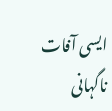ایسی آفات ناگہانی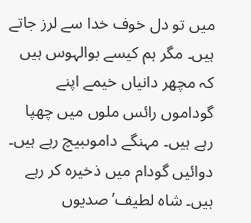میں تو دل خوف خدا سے لرز جاتے ہیں۔ مگر ہم کیسے بوالہوس ہیں کہ مچھر دانیاں خیمے اپنے گوداموں رائس ملوں میں چھپا رہے ہیں۔ مہنگے داموںبیچ رہے ہیں۔ دوائیں گودام میں ذخیرہ کر رہے ہیں۔ شاہ لطیف’صدیوں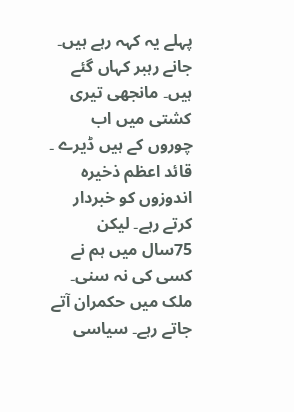پہلے یہ کہہ رہے ہیں۔ جانے رہبر کہاں گئے ہیں۔ مانجھی تیری کشتی میں اب چوروں کے ہیں ڈیرے ۔ قائد اعظم ذخیرہ اندوزوں کو خبردار کرتے رہے۔ لیکن 75سال میں ہم نے کسی کی نہ سنی۔ ملک میں حکمران آتے جاتے رہے۔ سیاسی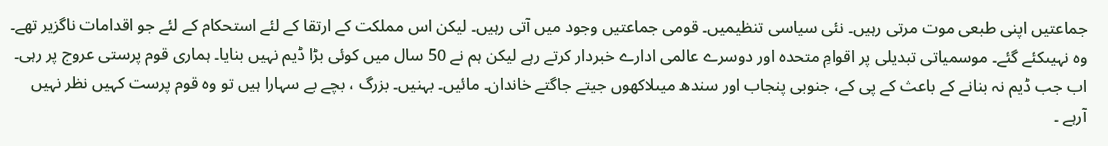جماعتیں اپنی طبعی موت مرتی رہیں۔ نئی سیاسی تنظیمیں۔ قومی جماعتیں وجود میں آتی رہیں۔ لیکن اس مملکت کے ارتقا کے لئے استحکام کے لئے جو اقدامات ناگزیر تھے۔ وہ نہیںکئے گئے۔ موسمیاتی تبدیلی پر اقوامِ متحدہ اور دوسرے عالمی ادارے خبردار کرتے رہے لیکن ہم نے 50 سال میں کوئی بڑا ڈیم نہیں بنایا۔ ہماری قوم پرستی عروج پر رہی۔ اب جب ڈیم نہ بنانے کے باعث کے پی کے، جنوبی پنجاب اور سندھ میںلاکھوں جیتے جاگتے خاندان۔ مائیں۔ بہنیں۔ بزرگ ، بچے بے سہارا ہیں تو وہ قوم پرست کہیں نظر نہیں آرہے ۔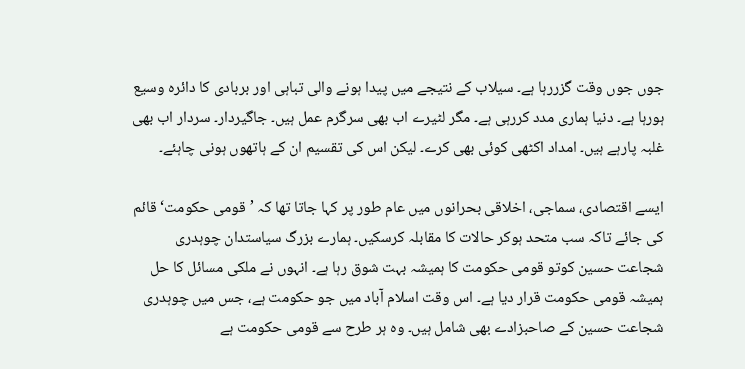جوں جوں وقت گزررہا ہے۔ سیلاب کے نتیجے میں پیدا ہونے والی تباہی اور بربادی کا دائرہ وسیع ہورہا ہے۔ دنیا ہماری مدد کررہی ہے۔ مگر لٹیرے اب بھی سرگرم عمل ہیں۔ جاگیردار۔ سردار اب بھی غلبہ پارہے ہیں۔ امداد اکٹھی کوئی بھی کرے۔ لیکن اس کی تقسیم ان کے ہاتھوں ہونی چاہئے۔

ایسے اقتصادی، سماجی، اخلاقی بحرانوں میں عام طور پر کہا جاتا تھا کہ ’قومی حکومت‘ قائم کی جائے تاکہ سب متحد ہوکر حالات کا مقابلہ کرسکیں۔ ہمارے بزرگ سیاستدان چوہدری شجاعت حسین کوتو قومی حکومت کا ہمیشہ بہت شوق رہا ہے۔ انہوں نے ملکی مسائل کا حل ہمیشہ قومی حکومت قرار دیا ہے۔ اس وقت اسلام آباد میں جو حکومت ہے، جس میں چوہدری شجاعت حسین کے صاحبزادے بھی شامل ہیں۔ وہ ہر طرح سے قومی حکومت ہے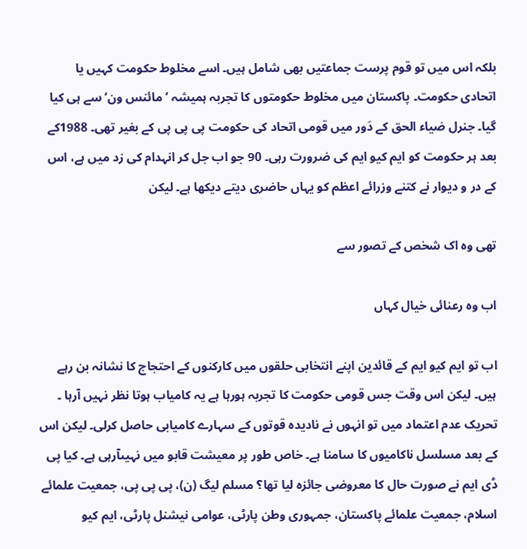بلکہ اس میں تو قوم پرست جماعتیں بھی شامل ہیں۔ اسے مخلوط حکومت کہیں یا اتحادی حکومت۔ پاکستان میں مخلوط حکومتوں کا تجربہ ہمیشہ ’مائنس ون‘ سے ہی کیا گیا۔ جنرل ضیاء الحق کے دَور میں قومی اتحاد کی حکومت پی پی پی کے بغیر تھی۔ 1988کے بعد ہر حکومت کو ایم کیو ایم کی ضرورت رہی۔ 90 جو اب جل کر انہدام کی زد میں ہے، اس کے در و دیوار نے کتنے وزرائے اعظم کو یہاں حاضری دیتے دیکھا ہے۔ لیکن

تھی وہ اک شخص کے تصور سے

اب وہ رعنائی خیال کہاں

اب تو ایم کیو ایم کے قائدین اپنے انتخابی حلقوں میں کارکنوں کے احتجاج کا نشانہ بن رہے ہیں۔ لیکن اس وقت جس قومی حکومت کا تجربہ ہورہا ہے یہ کامیاب ہوتا نظر نہیں آرہا ۔ تحریک عدم اعتماد میں تو انہوں نے نادیدہ قوتوں کے سہارے کامیابی حاصل کرلی۔ لیکن اس کے بعد مسلسل ناکامیوں کا سامنا ہے۔ خاص طور پر معیشت قابو میں نہیںآرہی ہے۔ کیا پی ڈی ایم نے صورت حال کا معروضی جائزہ لیا تھا؟ مسلم لیگ (ن)، پی پی پی، جمعیت علمائے اسلام، جمعیت علمائے پاکستان، جمہوری وطن پارٹی، عوامی نیشنل پارٹی، ایم کیو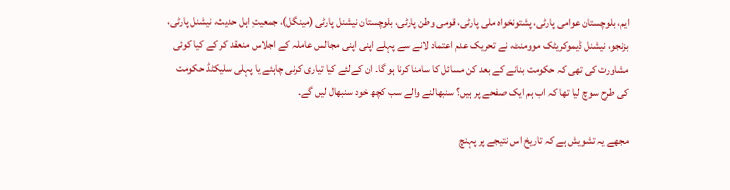ایم، بلوچستان عوامی پارٹی، پشتونخواہ ملی پارٹی، قومی وطن پارٹی، بلوچستان نیشنل پارٹی (مینگل)، جمعیتِ اہل حدیث، نیشنل پارٹی، بزنجو، نیشنل ڈیموکریٹک موومنٹ، نے تحریک عدم اعتماد لانے سے پہلے اپنی اپنی مجالس عاملہ کے اجلاس منعقد کر کے کیا کوئی مشاورت کی تھی کہ حکومت بنانے کے بعد کن مسائل کا سامنا کرنا ہو گا۔ ان کےلئے کیا تیاری کرنی چاہئے یا پہلی سلیکٹڈ حکومت کی طرح سوچ لیا تھا کہ اب ہم ایک صفحے پر ہیں؟ سنبھالنے والے سب کچھ خود سنبھال لیں گے۔

مجھے یہ تشویش ہے کہ تاریخ اس نتیجے پر پہنچ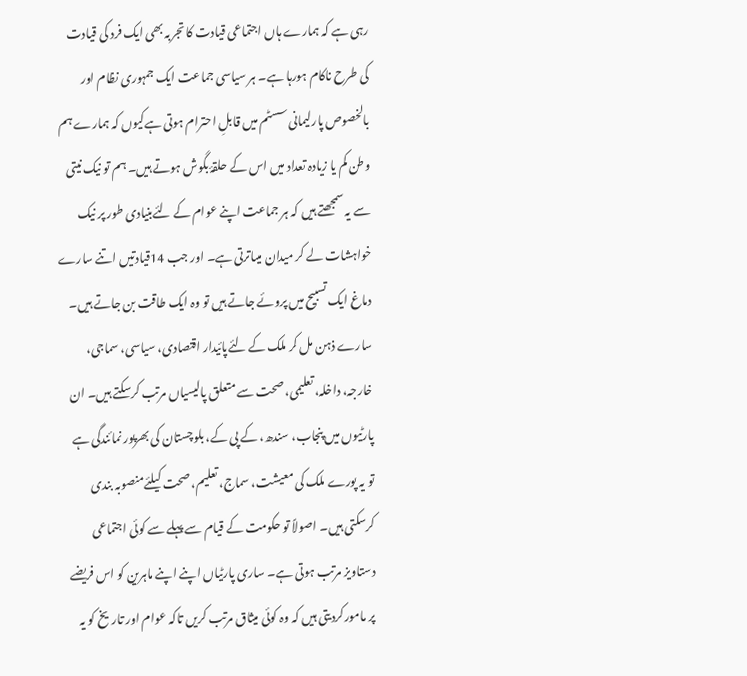رہی ہے کہ ہمارے ہاں اجتماعی قیادت کا تجربہ بھی ایک فرد کی قیادت کی طرح ناکام ہورہا ہے۔ ہر سیاسی جماعت ایک جمہوری نظام اور بالخصوص پارلیمانی سسٹم میں قابلِ احترام ہوتی ہےکیوں کہ ہمارے ہم وطن کم یا زیادہ تعداد میں اس کے حلقۂ بگوش ہوتے ہیں۔ ہم تو نیک نیتی سے یہ سمجھتے ہیں کہ ہر جماعت اپنے عوام کے لئےبنیادی طور پر نیک خواہشات لے کر میدان میںاترتی ہے۔ اور جب 14قیادتیں اتنے سارے دماغ ایک تسبیح میں پروئے جاتے ہیں تو وہ ایک طاقت بن جاتے ہیں۔ سارے ذہن مل کر ملک کے لئےپائیدار اقتصادی، سیاسی، سماجی، خارجہ، داخلہ، تعلیمی، صحت سے متعلق پالیسیاں مرتب کرسکتے ہیں۔ ان پارٹیوں میں پنجاب، سندھ، کے پی کے، بلوچستان کی بھرپور نمائندگی ہے تو یہ پورے ملک کی معیشت، سماج، تعلیم، صحت کیلئےمنصوبہ بندی کرسکتی ہیں۔ اصولاً تو حکومت کے قیام سے پہلے سے کوئی اجتماعی دستاویز مرتب ہوتی ہے۔ ساری پارٹیاں اپنے اپنے ماہرین کو اس فریضے پر مامورکردیتی ہیں کہ وہ کوئی میثاق مرتب کریں تاکہ عوام اور تاریخ کو یہ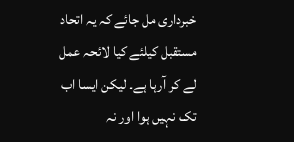خبرداری مل جائے کہ یہ اتحاد مستقبل کیلئے کیا لائحہ عمل لے کر آرہا ہے۔ لیکن ایسا اب تک نہیں ہوا اور نہ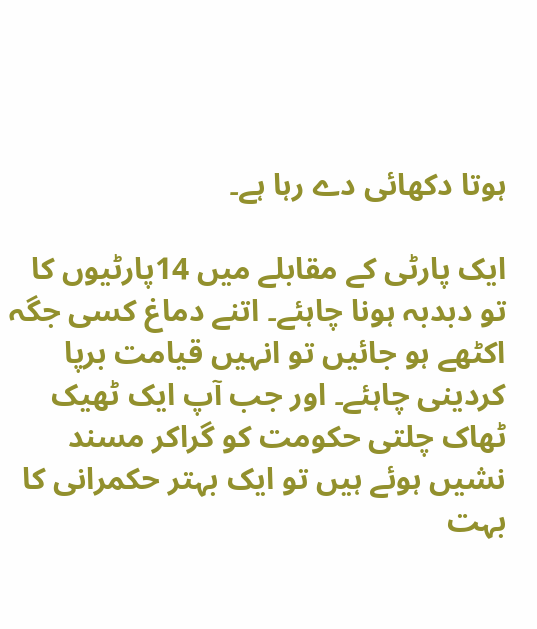ہوتا دکھائی دے رہا ہے۔

ایک پارٹی کے مقابلے میں 14پارٹیوں کا تو دبدبہ ہونا چاہئے۔ اتنے دماغ کسی جگہ اکٹھے ہو جائیں تو انہیں قیامت برپا کردینی چاہئے۔ اور جب آپ ایک ٹھیک ٹھاک چلتی حکومت کو گراکر مسند نشیں ہوئے ہیں تو ایک بہتر حکمرانی کا بہت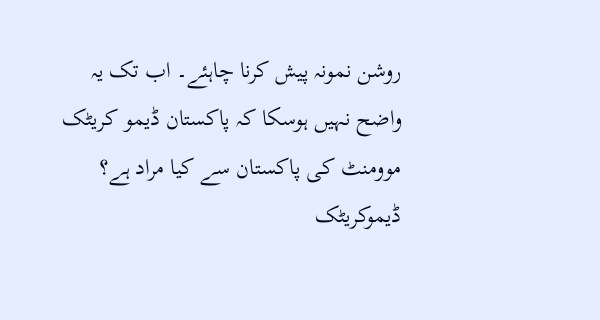روشن نمونہ پیش کرنا چاہئے۔ اب تک یہ واضح نہیں ہوسکا کہ پاکستان ڈیمو کریٹک موومنٹ کی پاکستان سے کیا مراد ہے؟ ڈیموکریٹک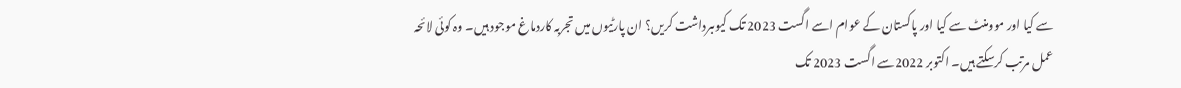سے کیا اور موومنٹ سے کیا اور پاکستان کے عوام اسے اگست 2023 تک کیوںبرداشت کریں؟ ان پارٹیوں میں تجربہ کاردماغ موجود ہیں۔ وہ کوئی لائحہ عمل مرتب کرسکتے ہیں۔ اکتوبر 2022سے اگست 2023 تک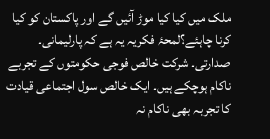ملک میں کیا کیا موڑ آئیں گے اور پاکستان کو کیا کرنا چاہئے؟لمحۂ فکریہ یہ ہے کہ پارلیمانی۔ صدارتی۔ شرکت خالص فوجی حکومتوں کے تجربے ناکام ہوچکے ہیں۔ ایک خالص سول اجتماعی قیادت کا تجربہ بھی ناکام نہ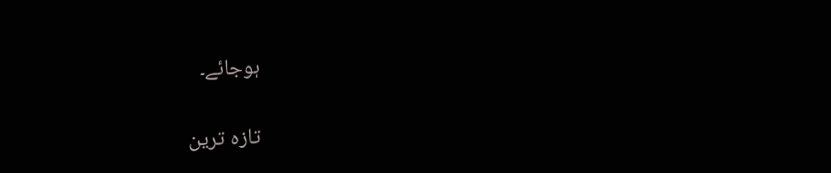ہوجائے۔

تازہ ترین